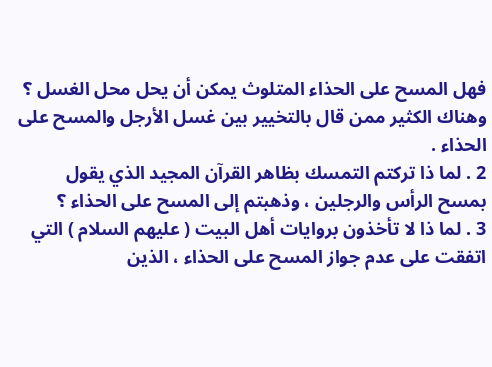فهل المسح على الحذاء المتلوث يمكن أن يحل محل الغسل ؟
وهناك الكثير ممن قال بالتخيير بين غسل الأرجل والمسح على الحذاء .
2 . لما ذا تركتم التمسك بظاهر القرآن المجيد الذي يقول بمسح الرأس والرجلين ، وذهبتم إلى المسح على الحذاء ؟
3 . لما ذا لا تأخذون بروايات أهل البيت ( عليهم السلام ) التي اتفقت على عدم جواز المسح على الحذاء ، الذين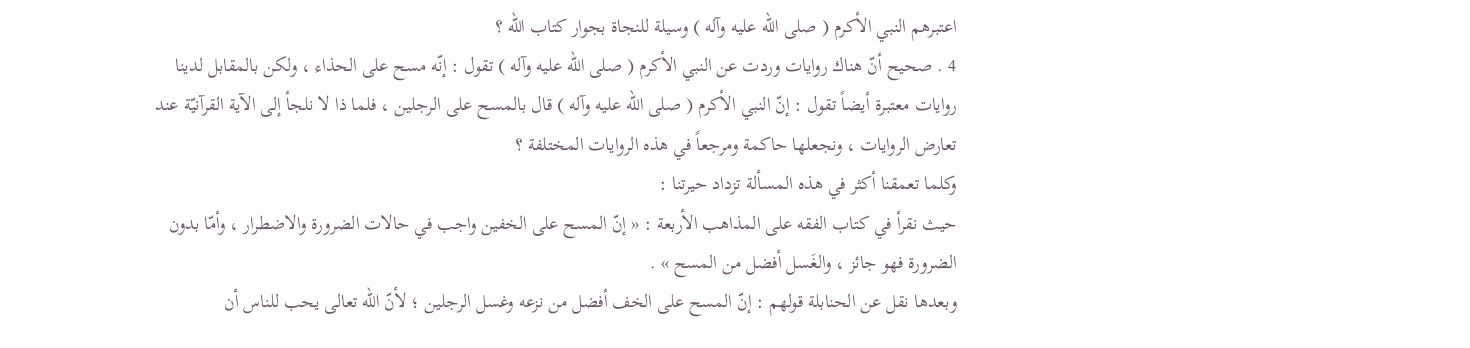اعتبرهم النبي الأكرم ( صلى الله عليه وآله ) وسيلة للنجاة بجوار كتاب الله ؟
4 . صحيح أنّ هناك روايات وردت عن النبي الأكرم ( صلى الله عليه وآله ) تقول : إنّه مسح على الحذاء ، ولكن بالمقابل لدينا روايات معتبرة أيضاً تقول : إنّ النبي الأكرم ( صلى الله عليه وآله ) قال بالمسح على الرجلين ، فلما ذا لا نلجأ إلى الآية القرآنيّة عند تعارض الروايات ، ونجعلها حاكمة ومرجعاً في هذه الروايات المختلفة ؟
وكلما تعمقنا أكثر في هذه المسألة تزداد حيرتنا :
حيث نقرأ في كتاب الفقه على المذاهب الأربعة : « إنّ المسح على الخفين واجب في حالات الضرورة والاضطرار ، وأمّا بدون الضرورة فهو جائز ، والغَسل أفضل من المسح » .
وبعدها نقل عن الحنابلة قولهم : إنّ المسح على الخف أفضل من نزعه وغسل الرجلين ؛ لأنّ الله تعالى يحب للناس أن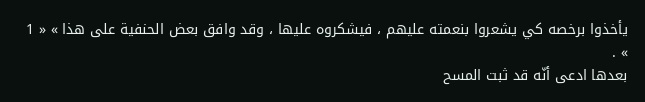يأخذوا برخصه كي يشعروا بنعمته عليهم ، فيشكروه عليها ، وقد وافق بعض الحنفية على هذا » « 1 » .
بعدها ادعى أنّه قد ثبت المسح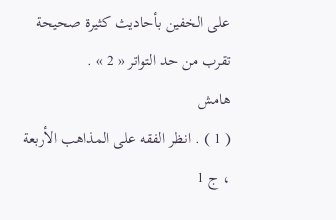على الخفين بأحاديث كثيرة صحيحة تقرب من حد التواتر « 2 » .
هامش
( 1 ) . انظر الفقه على المذاهب الأربعة ، ج 1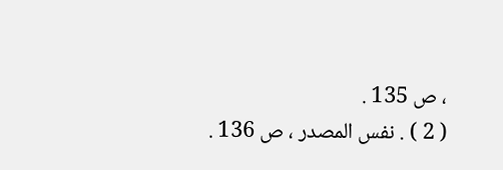، ص 135 .
( 2 ) . نفس المصدر ، ص 136 .